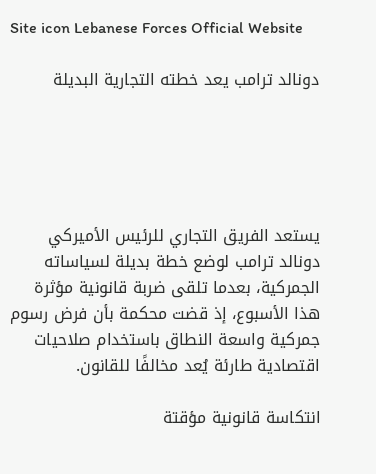Site icon Lebanese Forces Official Website

دونالد ترامب يعد خطته التجارية البديلة





يستعد الفريق التجاري للرئيس الأميركي دونالد ترامب لوضع خطة بديلة لسياساته الجمركية، بعدما تلقى ضربة قانونية مؤثرة هذا الأسبوع، إذ قضت محكمة بأن فرض رسوم جمركية واسعة النطاق باستخدام صلاحيات اقتصادية طارئة يُعد مخالفًا للقانون.

انتكاسة قانونية مؤقتة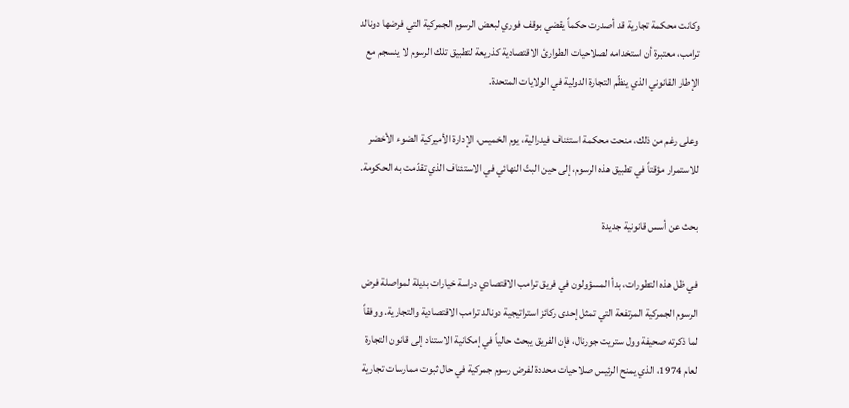وكانت محكمة تجارية قد أصدرت حكماً يقضي بوقف فوري لبعض الرسوم الجمركية التي فرضها دونالد ترامب، معتبرة أن استخدامه لصلاحيات الطوارئ الاقتصادية كذريعة لتطبيق تلك الرسوم لا ينسجم مع الإطار القانوني الذي ينظّم التجارة الدولية في الولايات المتحدة.

وعلى رغم من ذلك، منحت محكمة استئناف فيدرالية، يوم الخميس، الإدارة الأميركية الضوء الأخضر للاستمرار مؤقتاً في تطبيق هذه الرسوم، إلى حين البتّ النهائي في الاستئناف الذي تقدّمت به الحكومة.

بحث عن أسس قانونية جديدة

في ظل هذه التطورات، بدأ المسؤولون في فريق ترامب الاقتصادي دراسة خيارات بديلة لمواصلة فرض الرسوم الجمركية المرتفعة التي تمثل إحدى ركائز استراتيجية دونالد ترامب الاقتصادية والتجارية. ووفقاً لما ذكرته صحيفة وول ستريت جورنال، فإن الفريق يبحث حالياً في إمكانية الاستناد إلى قانون التجارة لعام 1974، الذي يمنح الرئيس صلاحيات محددة لفرض رسوم جمركية في حال ثبوت ممارسات تجارية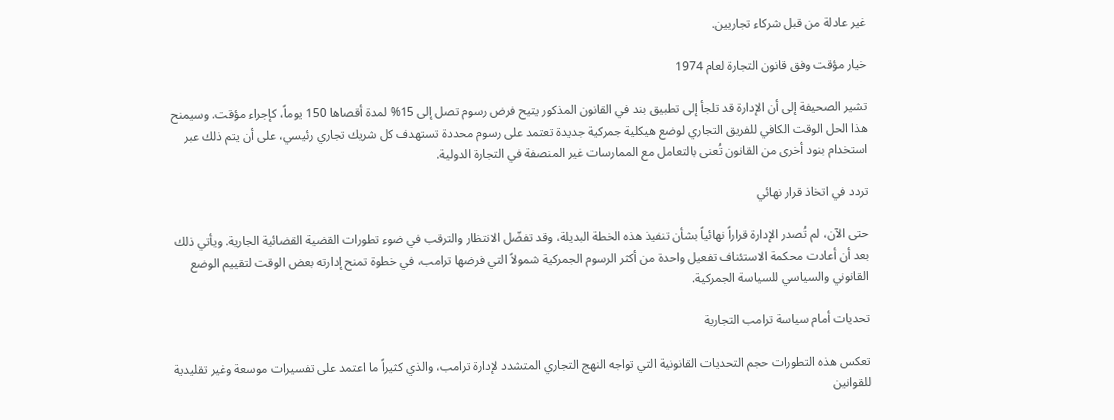غير عادلة من قبل شركاء تجاريين.

خيار مؤقت وفق قانون التجارة لعام 1974

تشير الصحيفة إلى أن الإدارة قد تلجأ إلى تطبيق بند في القانون المذكور يتيح فرض رسوم تصل إلى 15% لمدة أقصاها 150 يوماً، كإجراء مؤقت. وسيمنح هذا الحل الوقت الكافي للفريق التجاري لوضع هيكلية جمركية جديدة تعتمد على رسوم محددة تستهدف كل شريك تجاري رئيسي، على أن يتم ذلك عبر استخدام بنود أخرى من القانون تُعنى بالتعامل مع الممارسات غير المنصفة في التجارة الدولية.

تردد في اتخاذ قرار نهائي

حتى الآن، لم تُصدر الإدارة قراراً نهائياً بشأن تنفيذ هذه الخطة البديلة، وقد تفضّل الانتظار والترقب في ضوء تطورات القضية القضائية الجارية. ويأتي ذلك بعد أن أعادت محكمة الاستئناف تفعيل واحدة من أكثر الرسوم الجمركية شمولاً التي فرضها ترامب، في خطوة تمنح إدارته بعض الوقت لتقييم الوضع القانوني والسياسي للسياسة الجمركية.

تحديات أمام سياسة ترامب التجارية

تعكس هذه التطورات حجم التحديات القانونية التي تواجه النهج التجاري المتشدد لإدارة ترامب، والذي كثيراً ما اعتمد على تفسيرات موسعة وغير تقليدية للقوانين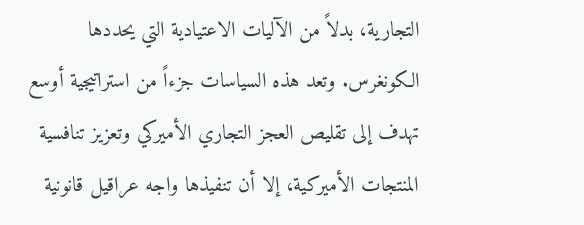التجارية، بدلاً من الآليات الاعتيادية التي يحددها الكونغرس. وتعد هذه السياسات جزءاً من استراتيجية أوسع تهدف إلى تقليص العجز التجاري الأميركي وتعزيز تنافسية المنتجات الأميركية، إلا أن تنفيذها واجه عراقيل قانونية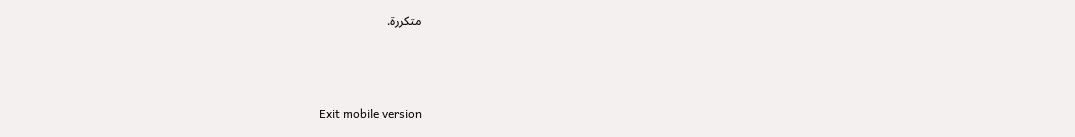متكررة.



Exit mobile version